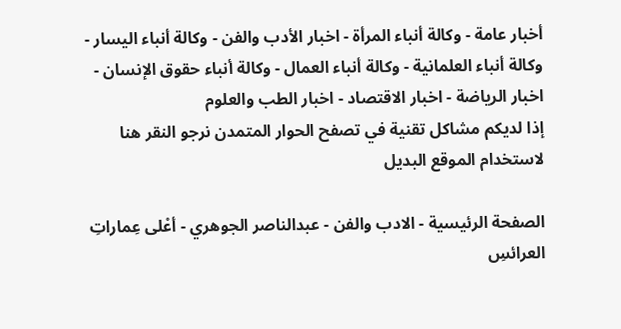أخبار عامة - وكالة أنباء المرأة - اخبار الأدب والفن - وكالة أنباء اليسار - وكالة أنباء العلمانية - وكالة أنباء العمال - وكالة أنباء حقوق الإنسان - اخبار الرياضة - اخبار الاقتصاد - اخبار الطب والعلوم
إذا لديكم مشاكل تقنية في تصفح الحوار المتمدن نرجو النقر هنا لاستخدام الموقع البديل

الصفحة الرئيسية - الادب والفن - عبدالناصر الجوهري - أعْلى عِماراتِ العرائسِ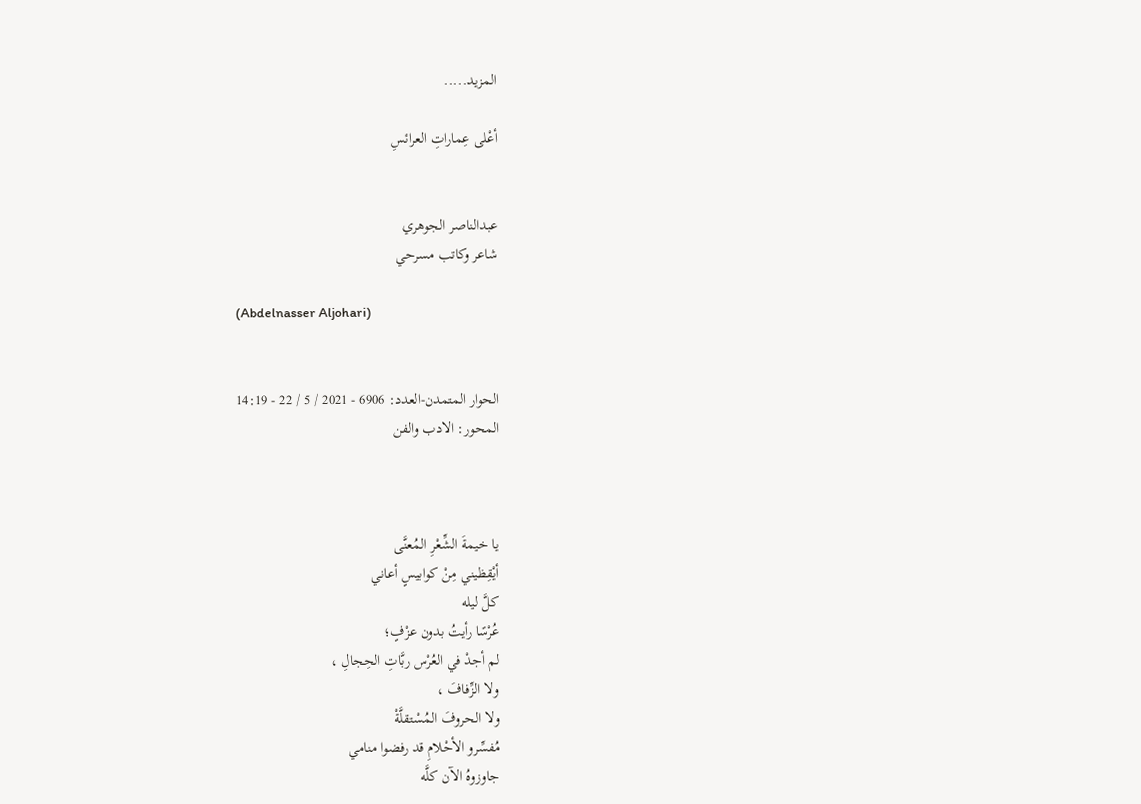المزيد.....

أعْلى عِماراتِ العرائسِ


عبدالناصر الجوهري
شاعر وكاتب مسرحي

(Abdelnasser Aljohari)


الحوار المتمدن-العدد: 6906 - 2021 / 5 / 22 - 14:19
المحور: الادب والفن



يا خيمةَ الشِّعْرِ المُعنَّى
أيْقِظيني مِنْ كوابيسٍ أعاني
كلَّ ليله
عُرْسًا رأيتُ بدون عزْفٍ؛
لم أجدْ في العُرْس ربَّاتِ الحِجالِ ،
ولا الزِّفافَ ،
ولا الحروفَ المُسْتقلَّةْ
مُفسِّرو الأحْلامِ قد رفضوا منامي
جاوزوهُ الآن كلَّه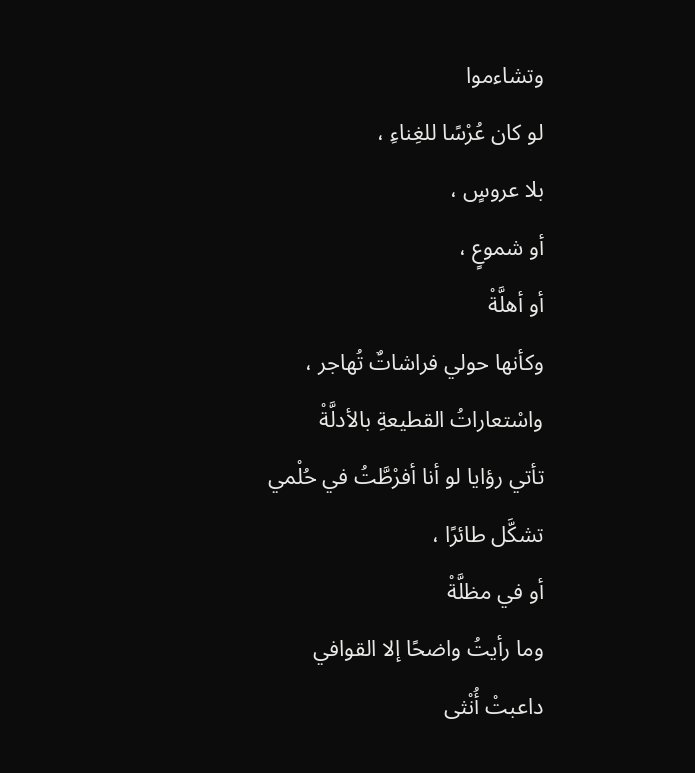وتشاءموا
لو كان عُرْسًا للغِناءِ ،
بلا عروسٍ ،
أو شموعٍ ،
أو أهلَّةْ
وكأنها حولي فراشاتٌ تُهاجر ،
واسْتعاراتُ القطيعةِ بالأدلَّةْ
تأتي رؤايا لو أنا أفرْطَّتُ في حُلْمي
تشكَّل طائرًا ،
أو في مظلَّةْ
وما رأيتُ واضحًا إلا القوافي
داعبتْ أُنْثى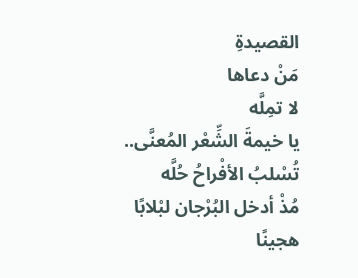القصيدةِ
مَنْ دعاها
لا تمِلَّه
يا خيمةَ الشِّعْر المُعنَّى..
تُسْلبُ الأفْراحُ حُلَّه
مُذْ أدخل البُرْجان لبْلابًا هجينًا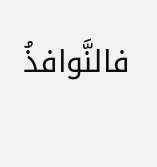فالنَّوافذُ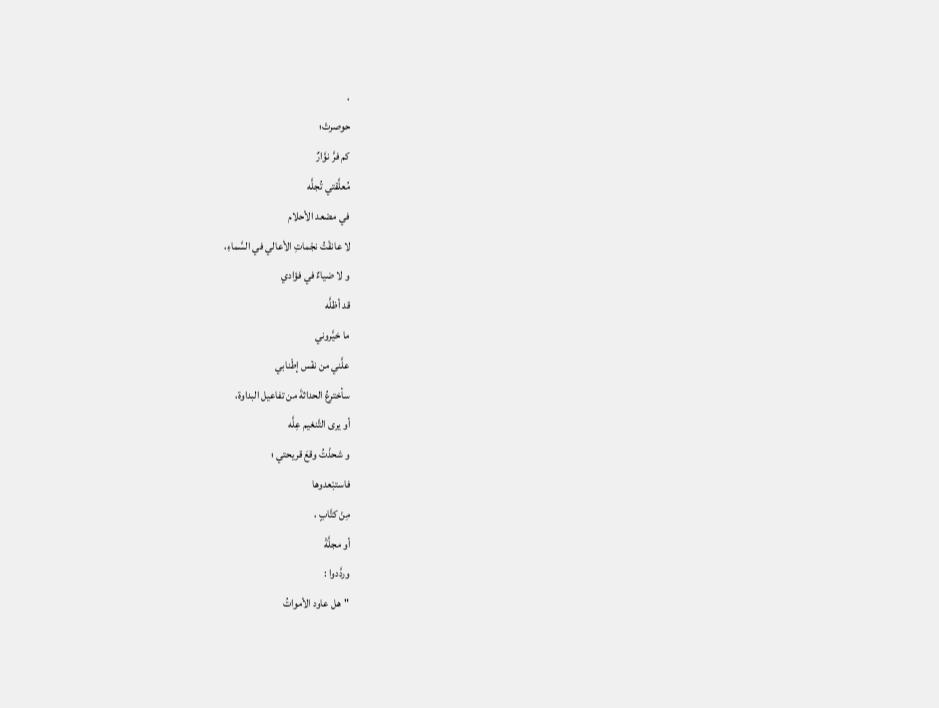،
حوصرتْ؛
كم فرَّ نوَّارٌ
مُعلَّقتي تُجلَّه
في مصْعد الأحلام
لا عانقْتُ نجْماتِ الأعالي في السَّماءِ،
و لا ضياءٌ في فؤادي
قد أظلَّه
ما خيَّروني
علَّني من نفْس إطْنابي
سأخترعُ الحداثةَ من تفاعيل البداوة،
أو يرى التَّنغيم عِلَّه
و شحذْتُ وقعَ قريحتي ؛
فاستبْعدوها
مِنْ كتَّابٍ ،
أو مجلَّةْ
وردَّدوا :
"هل عاود الأمواتُ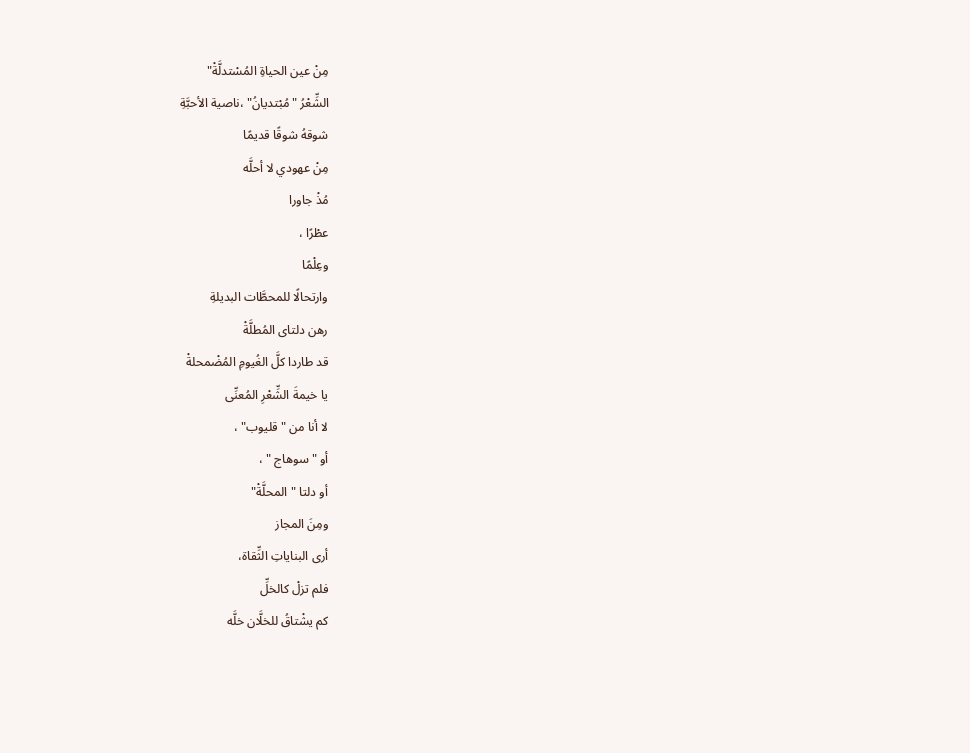مِنْ عين الحياةِ المُسْتدلَّةْ"
الشِّعْرُ "مُبْتديانُ" ،ناصية الأحبَّةِ
شوقهُ شوقًا قديمًا
مِنْ عهودي لا أحلَّه
مُذْ جاورا
عطْرًا ،
وعِلْمًا
وارتحالًا للمحطَّات البديلةِ
رهن دلتاى المُطلَّةْ
قد طاردا كلَّ الغُيومِ المُضْمحلةْ
يا خيمةَ الشِّعْرِ المُعنِّى
لا أنا من "قليوب" ،
أو "سوهاج " ،
أو دلتا "المحلَّةْ"
ومِنَ المجاز
أرى البناياتِ الثِّقاة،
فلم تزلْ كالخلِّ
كم يشْتاقُ للخلَّان خلَّه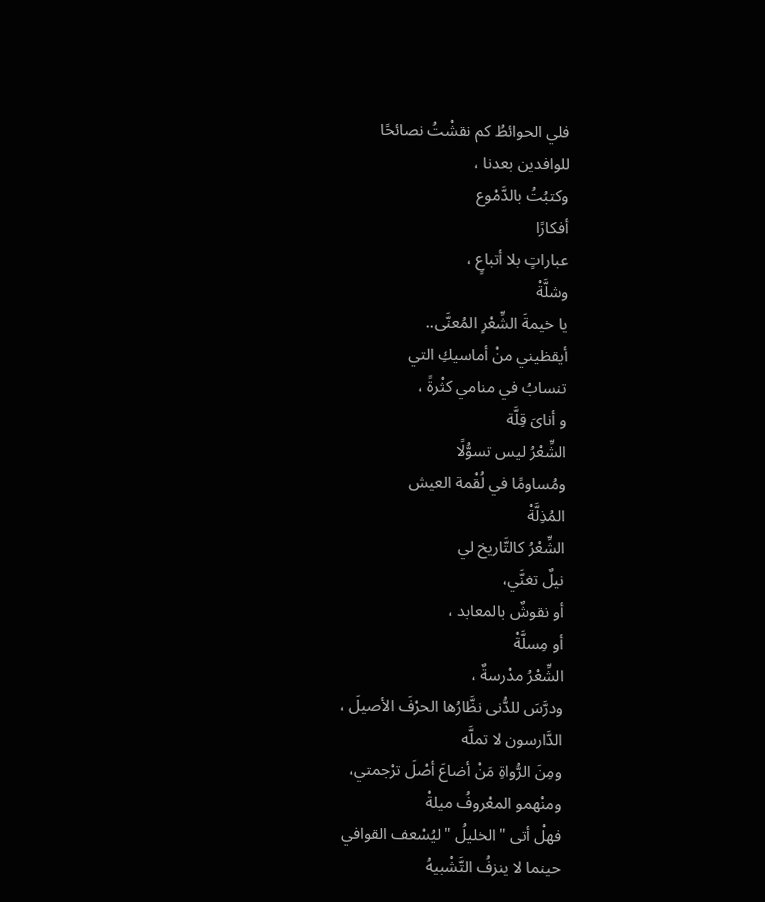فلي الحوائطُ كم نقشْتُ نصائحًا
للوافدين بعدنا ،
وكتبُتُ بالدَّمْوع
أفكارًا
عباراتٍ بلا أتباعٍ ،
وشلَّةْ
يا خيمةَ الشِّعْرِ المُعنَّى..
أيقظيني منْ أماسيكِ التي
تنسابُ في منامي كثْرةً ،
و أناىَ قِلَّة
الشِّعْرُ ليس تسوُّلًا
ومُساومًا في لُقْمة العيش
المُذِلَّةْ
الشِّعْرُ كالتَّاريخ لي
نيلٌ تغنَّي،
أو نقوشٌ بالمعابد ،
أو مِسلَّةْ
الشِّعْرُ مدْرسةٌ ،
ودرَّسَ للدُّنى نظَّارُها الحرْفَ الأصيلَ ،
الدَّارسون لا تملَّه
ومِنَ الرُّواةِ مَنْ أضاعَ أصْلَ ترْجمتي،
ومنْهمو المعْروفُ ميلةْ
فهلْ أتى "الخليلُ "ليُسْعف القوافي
حينما لا ينزفُ التَّشْبيهُ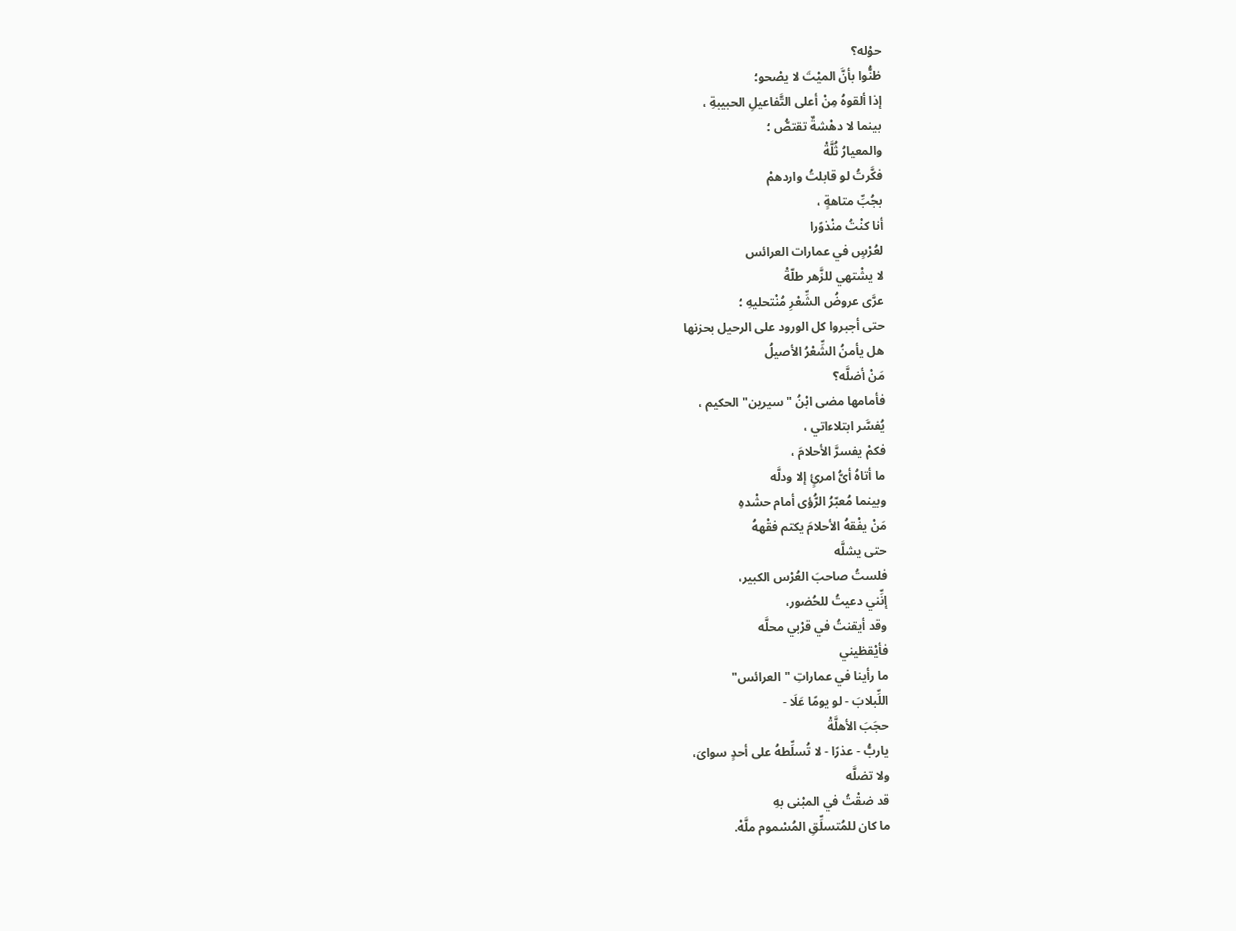حوْله؟
ظنُّوا بأنَّ الميْتَ لا يصْحو؛
إذا ألقوهُ مِنْ أعلى التَّفاعيلِ الحبيبةِ ،
بينما لا دهْشةٌ تقتصُّ ؛
والمعيارُ ثُلَّةْ
فكَّرتُ لو قابلتُ واردهمْ
بجُبِّ متاهةٍ ،
أنا كنْتُ منْذوًرا
لعُرْسٍ في عمارات العرائس
لا يشْتهي للزَّهر طلّةْ
عرَّى عروضُ الشِّعْرِ مُنْتحليهِ ؛
حتى أجبروا كل الورود على الرحيل بحزنها
هل يأمنُ الشِّعْرُ الأصيلُ
مَنْ أضلَّه؟
فأمامها مضى ابْنُ "سيرين" الحكيم ،
يُفسَّر ابتلاءاتي ،
فكمْ يفسرَّ الأحلامَ ،
ما أتاهُ أىُّ امرئٍ إلا ودلَّه
وبينما مُعبّرُ الرُّؤى أمام حشْدهِ
مَنْ يفْقهُ الأحلامَ يكتم فقْههُ
حتى يشلَّه
فلستُ صاحبَ العُرْس الكبير،
إنِّني دعيتُ للحُضور،
وقد أيقنتُ في قرْبي محلَّه
فأيْقظيني
ما رأينا في عماراتِ "العرائس"
اللِّبلابَ - لو يومًا عَلَا -
حجَبَ الأهلَّةْ
ياربُّ - عذرًا - لا تُسلِّطهُ على أحدٍ سواىَ،
ولا تضلَّه
قد ضقْتُ في المبْنى بهِ
ما كان للمُتسلِّقِ المُسْموم ملَّهْ.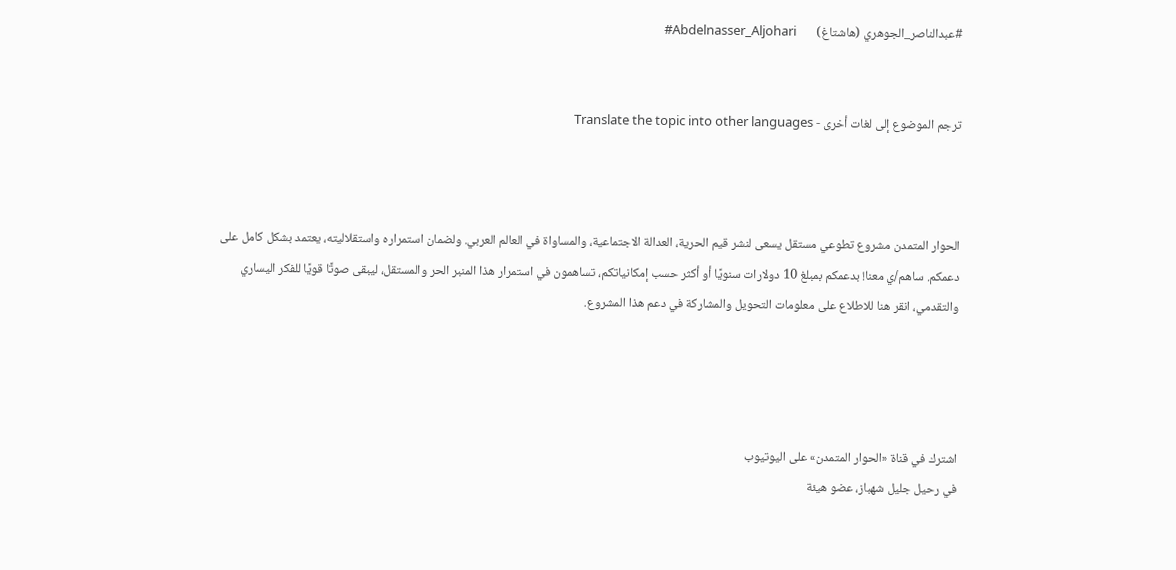#عبدالناصر_الجوهري (هاشتاغ)       Abdelnasser_Aljohari#


ترجم الموضوع إلى لغات أخرى - Translate the topic into other languages



الحوار المتمدن مشروع تطوعي مستقل يسعى لنشر قيم الحرية، العدالة الاجتماعية، والمساواة في العالم العربي. ولضمان استمراره واستقلاليته، يعتمد بشكل كامل على دعمكم. ساهم/ي معنا! بدعمكم بمبلغ 10 دولارات سنويًا أو أكثر حسب إمكانياتكم، تساهمون في استمرار هذا المنبر الحر والمستقل، ليبقى صوتًا قويًا للفكر اليساري والتقدمي، انقر هنا للاطلاع على معلومات التحويل والمشاركة في دعم هذا المشروع.




اشترك في قناة «الحوار المتمدن» على اليوتيوب
في رحيل جليل شهباز، عضو هيئة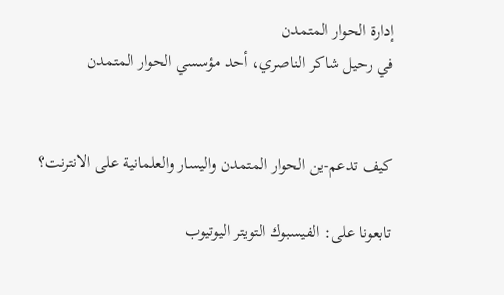إدارة الحوار المتمدن
في رحيل شاكر الناصري، أحد مؤسسي الحوار المتمدن


كيف تدعم-ين الحوار المتمدن واليسار والعلمانية على الانترنت؟

تابعونا على: الفيسبوك التويتر اليوتيوب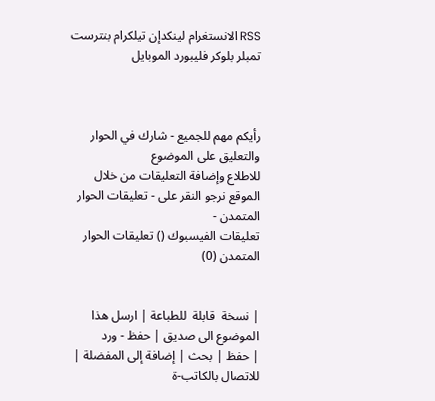RSS الانستغرام لينكدإن تيلكرام بنترست تمبلر بلوكر فليبورد الموبايل



رأيكم مهم للجميع - شارك في الحوار والتعليق على الموضوع
للاطلاع وإضافة التعليقات من خلال الموقع نرجو النقر على - تعليقات الحوار المتمدن -
تعليقات الفيسبوك () تعليقات الحوار المتمدن (0)


| نسخة  قابلة  للطباعة | ارسل هذا الموضوع الى صديق | حفظ - ورد
| حفظ | بحث | إضافة إلى المفضلة | للاتصال بالكاتب-ة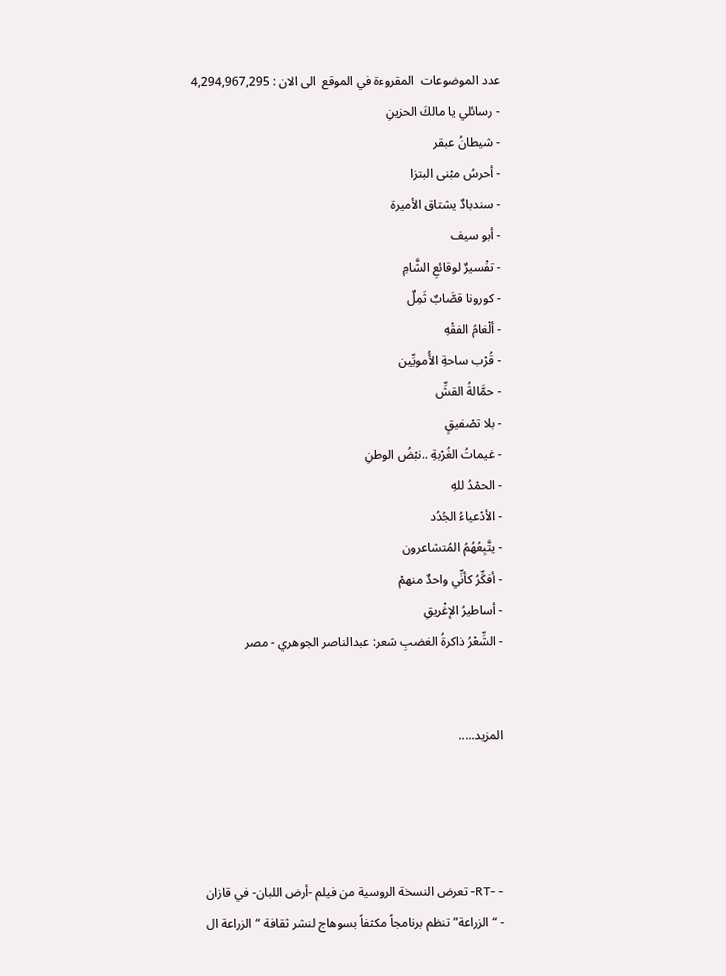عدد الموضوعات  المقروءة في الموقع  الى الان : 4,294,967,295
- رسائلي يا مالكَ الحزينِ
- شيطانُ عبقر
- أحرسُ مبْنى البتزا
- سندبادٌ يشتاق الأميرة
- أبو سيف
- تفْسيرٌ لوقائعِ الشَّامِ
- كورونا قصَّابٌ ثَمِلٌ
- ألْغامُ الفقْهِ
- قُرْب ساحةِ الأُمويِّين
- حمَّالةُ القشِّ
- بلا تصْفيقٍ
- غيماتُ الغُرْبةِ ..نبْضُ الوطنِ
- الحمْدُ للهِ
- الأدْعياءُ الجُدُد
- يتَّبِعُهُمُ المُتشاعرون
- أفكِّرُ كأنِّي واحدٌ منهمْ
- أساطيرُ الإغْريقِ
- الشِّعْرُ ذاكرةُ الغضبِ شعر: عبدالناصر الجوهري - مصر


المزيد.....




- -RT- تعرض النسخة الروسية من فيلم -أرض اللبان- في قازان
- “الزراعة” تنظم برنامجاً مكثفاً بسوهاج لنشر ثقافة “الزراعة ال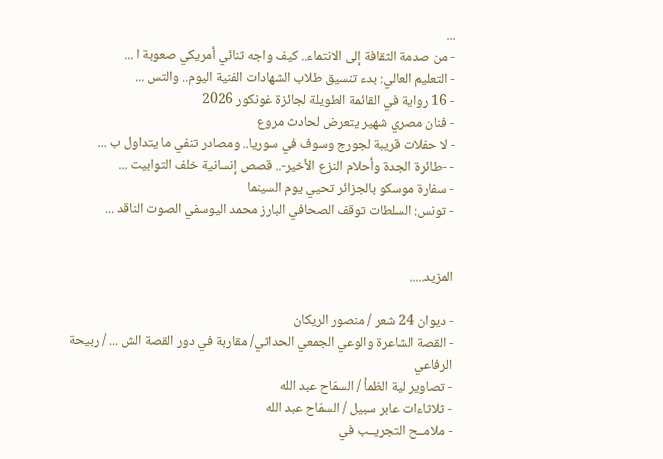...
- من صدمة الثقافة إلى الانتماء.. كيف واجه ثنائي أمريكي صعوبة ا ...
- التعليم العالي: بدء تنسيق طلاب الشهادات الفنية اليوم.. والتس ...
- 16 رواية في القائمة الطويلة لجائزة غونكور 2026
- فنان مصري شهير يتعرض لحادث مروع
- لا حفلات قريبة لجورج وسوف في سوريا.. ومصادر تنفي ما يتداول ب ...
- -طائرة الجدة وأحلام النزع الأخير-.. قصص إنسانية خلف التوابيت ...
- سفارة موسكو بالجزائر تحيي يوم السينما
- تونس: السلطات توقف الصحافي البارز محمد اليوسفي الصوت الناقد ...


المزيد.....

- ديوان 24 شعر / منصور الريكان
- القصة الشاعرة والوعي الجمعي الحداثي/ مقاربة في دور القصة الش ... / ربيحة الرفاعي
- تصاوير لية الظمأ / السمّاح عبد الله
- ثلاثاءات عابر سبيل / السمّاح عبد الله
- ملامــح التجريــب في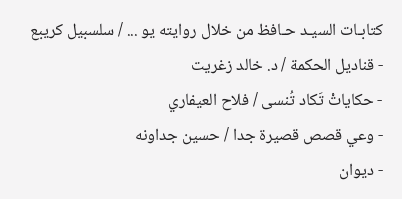كتابـات السيـد حـافظ من خلال روايته يو ... / سلسبيل كريبع
- قناديل الحكمة / د. خالد زغريت
- حكاياتْ تَكاد تُنسى / فلاح العيفاري
- وعي قصص قصيرة جدا / حسين جداونه
- ديوان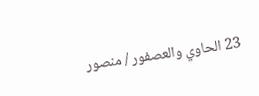23 الحاوي والعصفور / منصور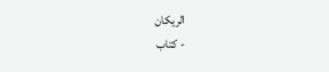الريكان
- كتاب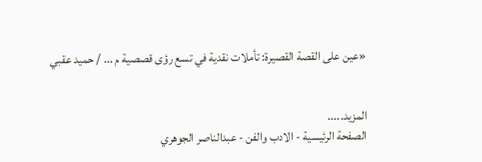«عين على القصة القصيرة: تأملات نقدية في تسع رؤى قصصية م ... / حميد عقبي


المزيد.....
الصفحة الرئيسية - الادب والفن - عبدالناصر الجوهري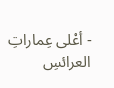- أعْلى عِماراتِ العرائسِ